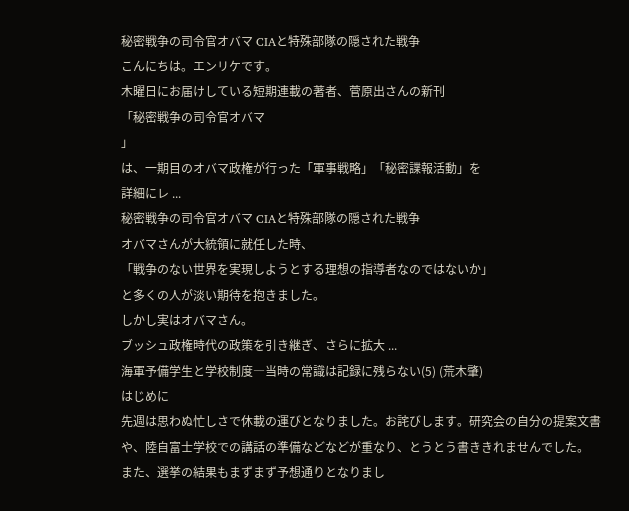秘密戦争の司令官オバマ CIAと特殊部隊の隠された戦争
こんにちは。エンリケです。
木曜日にお届けしている短期連載の著者、菅原出さんの新刊
「秘密戦争の司令官オバマ
」
は、一期目のオバマ政権が行った「軍事戦略」「秘密諜報活動」を
詳細にレ ...
秘密戦争の司令官オバマ CIAと特殊部隊の隠された戦争
オバマさんが大統領に就任した時、
「戦争のない世界を実現しようとする理想の指導者なのではないか」
と多くの人が淡い期待を抱きました。
しかし実はオバマさん。
ブッシュ政権時代の政策を引き継ぎ、さらに拡大 ...
海軍予備学生と学校制度―当時の常識は記録に残らない(5) (荒木肇)
はじめに
先週は思わぬ忙しさで休載の運びとなりました。お詫びします。研究会の自分の提案文書や、陸自富士学校での講話の準備などなどが重なり、とうとう書ききれませんでした。
また、選挙の結果もまずまず予想通りとなりまし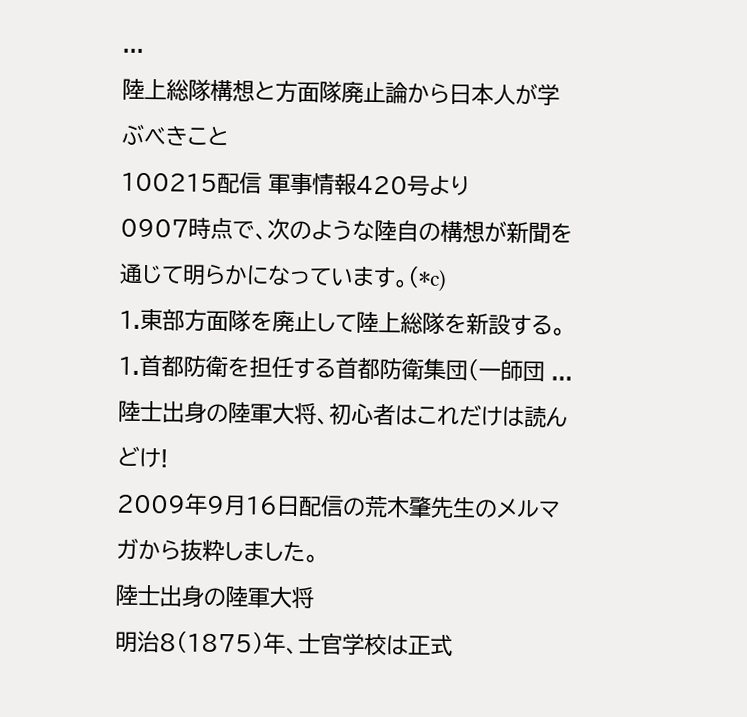...
陸上総隊構想と方面隊廃止論から日本人が学ぶべきこと
100215配信 軍事情報420号より
0907時点で、次のような陸自の構想が新聞を通じて明らかになっています。(*c)
1.東部方面隊を廃止して陸上総隊を新設する。
1.首都防衛を担任する首都防衛集団(一師団 ...
陸士出身の陸軍大将、初心者はこれだけは読んどけ!
2009年9月16日配信の荒木肇先生のメルマガから抜粋しました。
陸士出身の陸軍大将
明治8(1875)年、士官学校は正式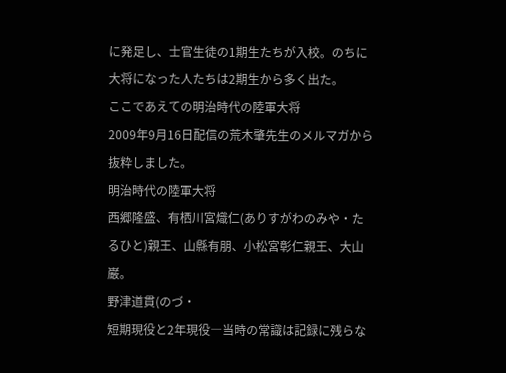に発足し、士官生徒の1期生たちが入校。のちに大将になった人たちは2期生から多く出た。
ここであえての明治時代の陸軍大将
2009年9月16日配信の荒木肇先生のメルマガから抜粋しました。
明治時代の陸軍大将
西郷隆盛、有栖川宮熾仁(ありすがわのみや・たるひと)親王、山縣有朋、小松宮彰仁親王、大山巌。
野津道貫(のづ・
短期現役と2年現役―当時の常識は記録に残らな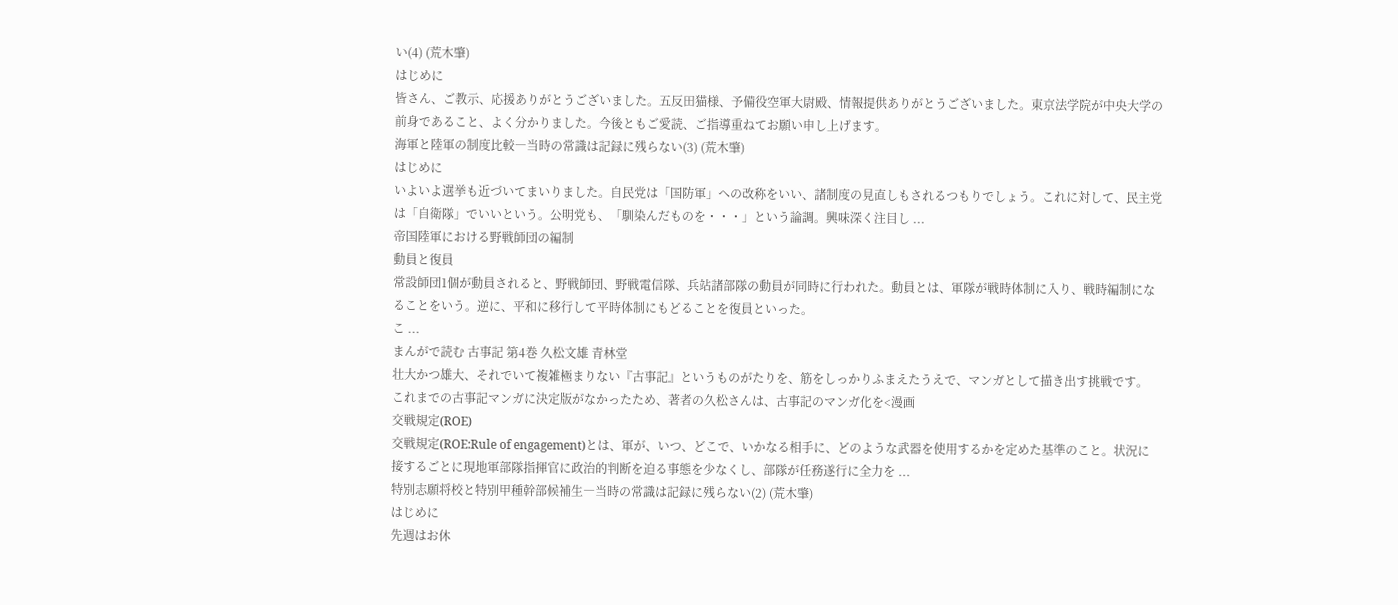い(4) (荒木肇)
はじめに
皆さん、ご教示、応援ありがとうございました。五反田猫様、予備役空軍大尉殿、情報提供ありがとうございました。東京法学院が中央大学の前身であること、よく分かりました。今後ともご愛読、ご指導重ねてお願い申し上げます。
海軍と陸軍の制度比較―当時の常識は記録に残らない(3) (荒木肇)
はじめに
いよいよ選挙も近づいてまいりました。自民党は「国防軍」への改称をいい、諸制度の見直しもされるつもりでしょう。これに対して、民主党は「自衛隊」でいいという。公明党も、「馴染んだものを・・・」という論調。興味深く注目し ...
帝国陸軍における野戦師団の編制
動員と復員
常設師団1個が動員されると、野戦師団、野戦電信隊、兵站諸部隊の動員が同時に行われた。動員とは、軍隊が戦時体制に入り、戦時編制になることをいう。逆に、平和に移行して平時体制にもどることを復員といった。
こ ...
まんがで読む 古事記 第4巻 久松文雄 青林堂
壮大かつ雄大、それでいて複雑極まりない『古事記』というものがたりを、筋をしっかりふまえたうえで、マンガとして描き出す挑戦です。
これまでの古事記マンガに決定版がなかったため、著者の久松さんは、古事記のマンガ化を<漫画
交戦規定(ROE)
交戦規定(ROE:Rule of engagement)とは、軍が、いつ、どこで、いかなる相手に、どのような武器を使用するかを定めた基準のこと。状況に接するごとに現地軍部隊指揮官に政治的判断を迫る事態を少なくし、部隊が任務遂行に全力を ...
特別志願将校と特別甲種幹部候補生―当時の常識は記録に残らない(2) (荒木肇)
はじめに
先週はお休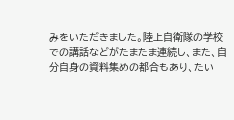みをいただきました。陸上自衛隊の学校での講話などがたまたま連続し、また、自分自身の資料集めの都合もあり、たい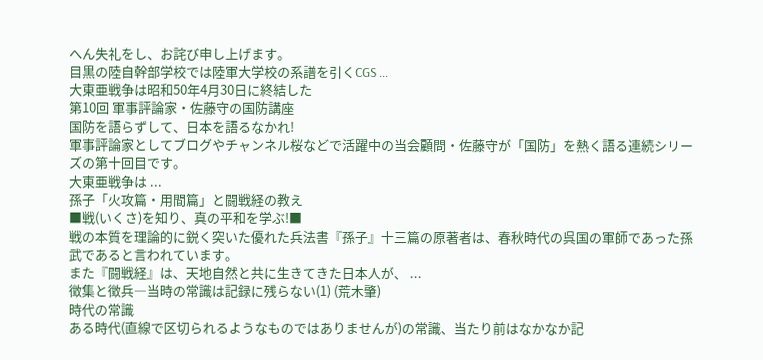へん失礼をし、お詫び申し上げます。
目黒の陸自幹部学校では陸軍大学校の系譜を引くCGS ...
大東亜戦争は昭和50年4月30日に終結した
第10回 軍事評論家・佐藤守の国防講座
国防を語らずして、日本を語るなかれ!
軍事評論家としてブログやチャンネル桜などで活躍中の当会顧問・佐藤守が「国防」を熱く語る連続シリーズの第十回目です。
大東亜戦争は ...
孫子「火攻篇・用間篇」と闘戦経の教え
■戦(いくさ)を知り、真の平和を学ぶ!■
戦の本質を理論的に鋭く突いた優れた兵法書『孫子』十三篇の原著者は、春秋時代の呉国の軍師であった孫武であると言われています。
また『闘戦経』は、天地自然と共に生きてきた日本人が、 ...
徴集と徴兵―当時の常識は記録に残らない(1) (荒木肇)
時代の常識
ある時代(直線で区切られるようなものではありませんが)の常識、当たり前はなかなか記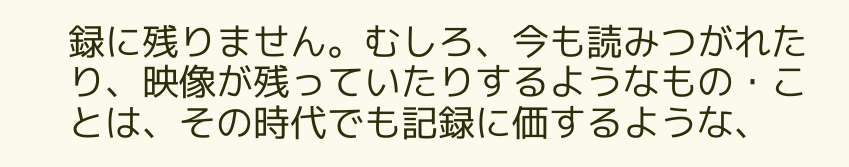録に残りません。むしろ、今も読みつがれたり、映像が残っていたりするようなもの・ことは、その時代でも記録に価するような、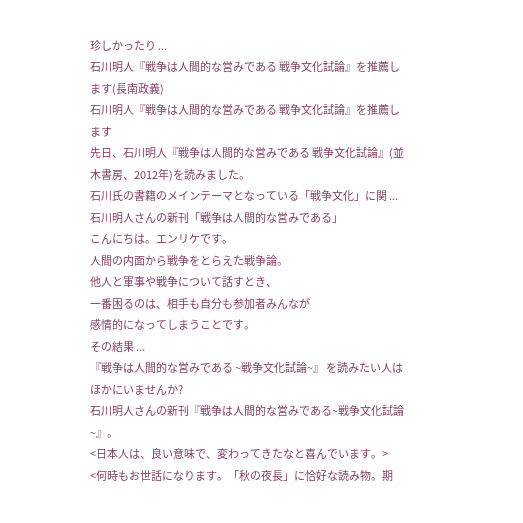珍しかったり ...
石川明人『戦争は人間的な営みである 戦争文化試論』を推薦します(長南政義)
石川明人『戦争は人間的な営みである 戦争文化試論』を推薦します
先日、石川明人『戦争は人間的な営みである 戦争文化試論』(並木書房、2012年)を読みました。
石川氏の書籍のメインテーマとなっている「戦争文化」に関 ...
石川明人さんの新刊「戦争は人間的な営みである」
こんにちは。エンリケです。
人間の内面から戦争をとらえた戦争論。
他人と軍事や戦争について話すとき、
一番困るのは、相手も自分も参加者みんなが
感情的になってしまうことです。
その結果 ...
『戦争は人間的な営みである ~戦争文化試論~』 を読みたい人はほかにいませんか?
石川明人さんの新刊『戦争は人間的な営みである~戦争文化試論~』。
<日本人は、良い意味で、変わってきたなと喜んでいます。>
<何時もお世話になります。「秋の夜長」に恰好な読み物。期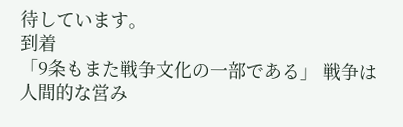待しています。
到着
「9条もまた戦争文化の一部である」 戦争は人間的な営み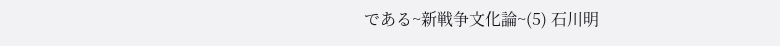である~新戦争文化論~(5) 石川明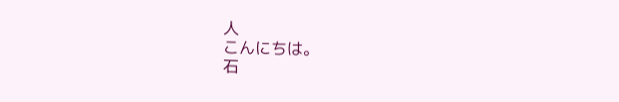人
こんにちは。
石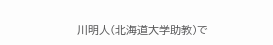川明人(北海道大学助教)で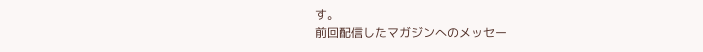す。
前回配信したマガジンへのメッセー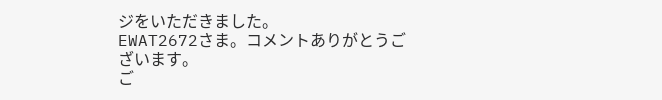ジをいただきました。
EWAT2672さま。コメントありがとうございます。
ご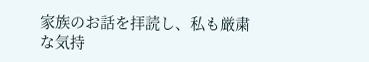家族のお話を拝読し、私も厳粛な気持